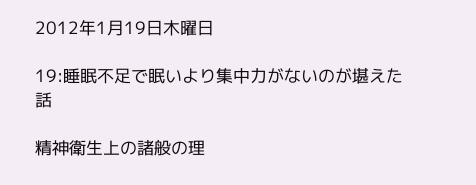2012年1月19日木曜日

19:睡眠不足で眠いより集中力がないのが堪えた話

精神衛生上の諸般の理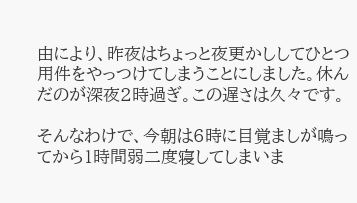由により、昨夜はちょっと夜更かししてひとつ用件をやっつけてしまうことにしました。休んだのが深夜2時過ぎ。この遅さは久々です。

そんなわけで、今朝は6時に目覚ましが鳴ってから1時間弱二度寝してしまいま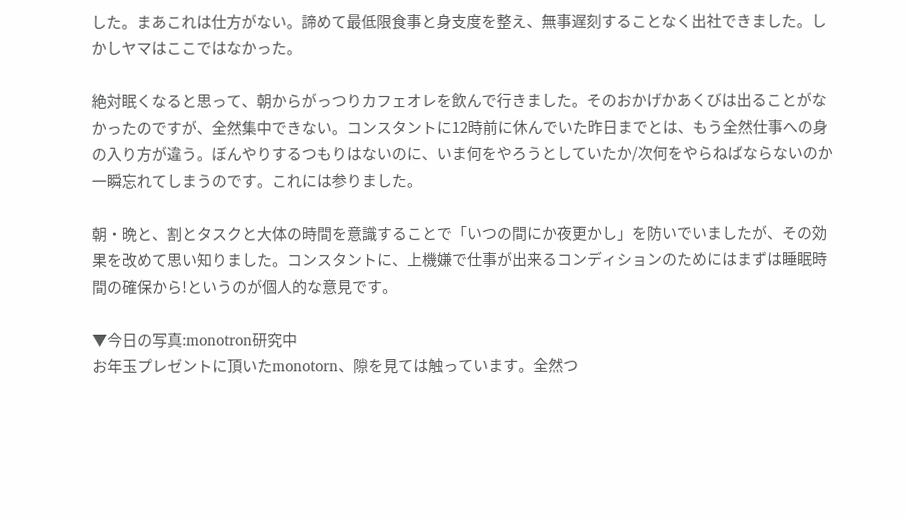した。まあこれは仕方がない。諦めて最低限食事と身支度を整え、無事遅刻することなく出社できました。しかしヤマはここではなかった。

絶対眠くなると思って、朝からがっつりカフェオレを飲んで行きました。そのおかげかあくびは出ることがなかったのですが、全然集中できない。コンスタントに12時前に休んでいた昨日までとは、もう全然仕事への身の入り方が違う。ぼんやりするつもりはないのに、いま何をやろうとしていたか/次何をやらねばならないのか一瞬忘れてしまうのです。これには参りました。

朝・晩と、割とタスクと大体の時間を意識することで「いつの間にか夜更かし」を防いでいましたが、その効果を改めて思い知りました。コンスタントに、上機嫌で仕事が出来るコンディションのためにはまずは睡眠時間の確保から!というのが個人的な意見です。

▼今日の写真:monotron研究中
お年玉プレゼントに頂いたmonotorn、隙を見ては触っています。全然つ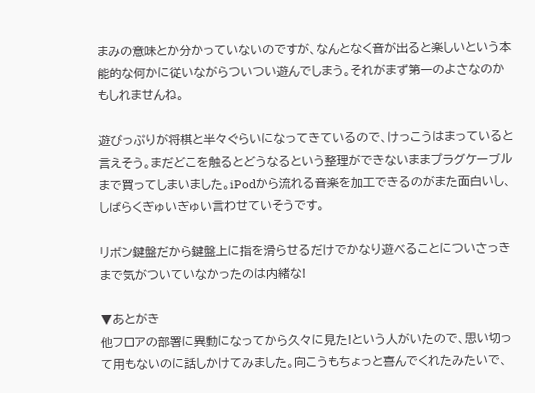まみの意味とか分かっていないのですが、なんとなく音が出ると楽しいという本能的な何かに従いながらついつい遊んでしまう。それがまず第一のよさなのかもしれませんね。

遊びっぷりが将棋と半々ぐらいになってきているので、けっこうはまっていると言えそう。まだどこを触るとどうなるという整理ができないままプラグケーブルまで買ってしまいました。iPodから流れる音楽を加工できるのがまた面白いし、しばらくぎゅいぎゅい言わせていそうです。

リボン鍵盤だから鍵盤上に指を滑らせるだけでかなり遊べることについさっきまで気がついていなかったのは内緒な!

▼あとがき
他フロアの部署に異動になってから久々に見た!という人がいたので、思い切って用もないのに話しかけてみました。向こうもちょっと喜んでくれたみたいで、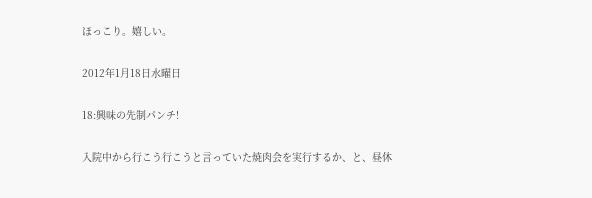ほっこり。嬉しい。

2012年1月18日水曜日

18:興味の先制パンチ!

入院中から行こう行こうと言っていた焼肉会を実行するか、と、昼休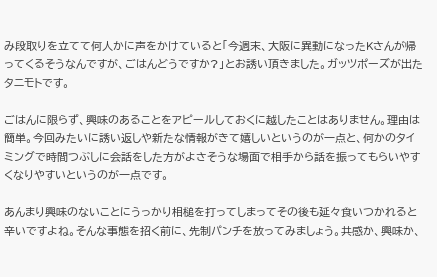み段取りを立てて何人かに声をかけていると「今週末、大阪に異動になったKさんが帰ってくるそうなんですが、ごはんどうですか?」とお誘い頂きました。ガッツポーズが出たタニモトです。

ごはんに限らず、興味のあることをアピールしておくに越したことはありません。理由は簡単。今回みたいに誘い返しや新たな情報がきて嬉しいというのが一点と、何かのタイミングで時間つぶしに会話をした方がよさそうな場面で相手から話を振ってもらいやすくなりやすいというのが一点です。

あんまり興味のないことにうっかり相槌を打ってしまってその後も延々食いつかれると辛いですよね。そんな事態を招く前に、先制パンチを放ってみましょう。共感か、興味か、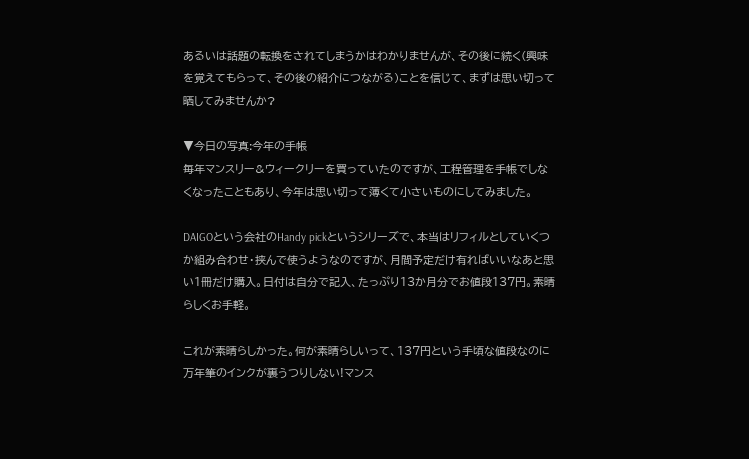あるいは話題の転換をされてしまうかはわかりませんが、その後に続く(興味を覚えてもらって、その後の紹介につながる)ことを信じて、まずは思い切って晒してみませんか?

▼今日の写真:今年の手帳
毎年マンスリー&ウィークリーを買っていたのですが、工程管理を手帳でしなくなったこともあり、今年は思い切って薄くて小さいものにしてみました。

DAIGOという会社のHandy pickというシリーズで、本当はリフィルとしていくつか組み合わせ・挟んで使うようなのですが、月間予定だけ有ればいいなあと思い1冊だけ購入。日付は自分で記入、たっぷり13か月分でお値段137円。素晴らしくお手軽。

これが素晴らしかった。何が素晴らしいって、137円という手頃な値段なのに万年筆のインクが裏うつりしない!マンス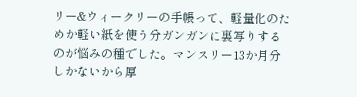リー&ウィークリーの手帳って、軽量化のためか軽い紙を使う分ガンガンに裏写りするのが悩みの種でした。マンスリー13か月分しかないから厚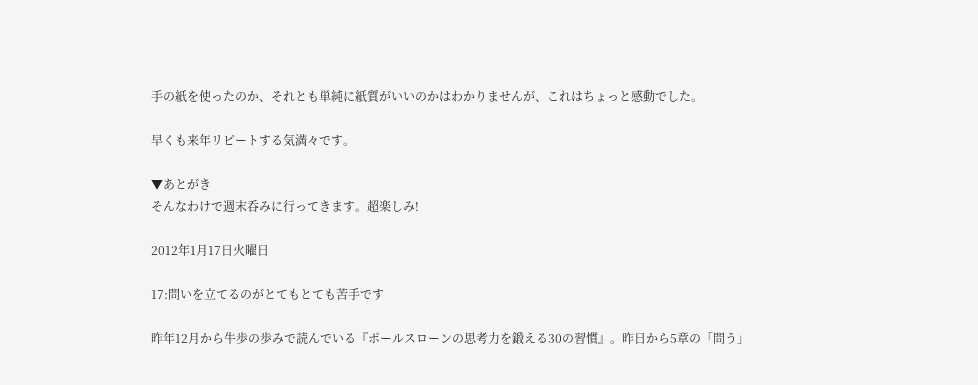手の紙を使ったのか、それとも単純に紙質がいいのかはわかりませんが、これはちょっと感動でした。

早くも来年リピートする気満々です。

▼あとがき
そんなわけで週末呑みに行ってきます。超楽しみ!

2012年1月17日火曜日

17:問いを立てるのがとてもとても苦手です

昨年12月から牛歩の歩みで読んでいる『ポールスローンの思考力を鍛える30の習慣』。昨日から5章の「問う」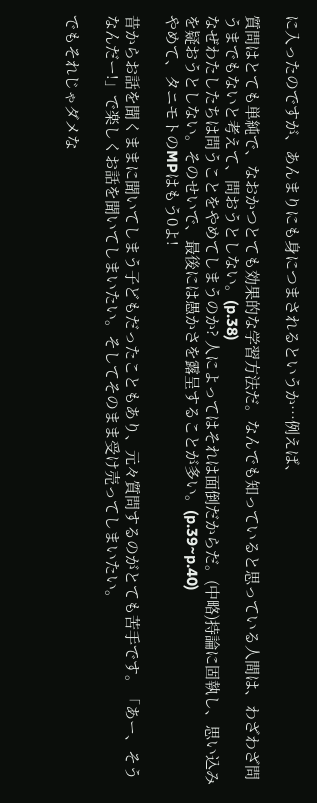に入ったのですが、あんまりにも身につまされるというか…例えば、

質問はとても単純で、なおかつとても効果的な学習方法だ。なんでも知っていると思っている人間は、わざわざ問うまでもないと考えて、問おうとしない。(p.38)
なぜわたしたちは問うことをやめてしまうのか? 人によってはそれは面倒だからだ。(中略)持論に固執し、思い込みを疑おうとしない。そのせいで、最後には愚かさを露呈することが多い。(p.39~p.40)
やめて、タニモトのMPはもう0よ!

昔からお話を聞くままに聞いてしまう子どもだったこともあり、元々質問するのがとても苦手です。「あー、そうなんだー!」で楽しくお話を聞いてしまいたい。そしてそのまま受け売ってしまいたい。

でもそれじゃダメな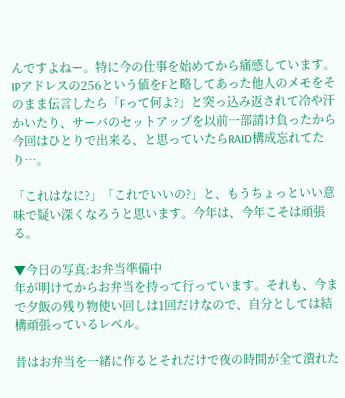んですよねー。特に今の仕事を始めてから痛感しています。IPアドレスの256という値をFと略してあった他人のメモをそのまま伝言したら「Fって何よ?」と突っ込み返されて冷や汗かいたり、サーバのセットアップを以前一部請け負ったから今回はひとりで出来る、と思っていたらRAID構成忘れてたり…。

「これはなに?」「これでいいの?」と、もうちょっといい意味で疑い深くなろうと思います。今年は、今年こそは頑張る。

▼今日の写真:お弁当準備中
年が明けてからお弁当を持って行っています。それも、今まで夕飯の残り物使い回しは1回だけなので、自分としては結構頑張っているレベル。

昔はお弁当を一緒に作るとそれだけで夜の時間が全て潰れた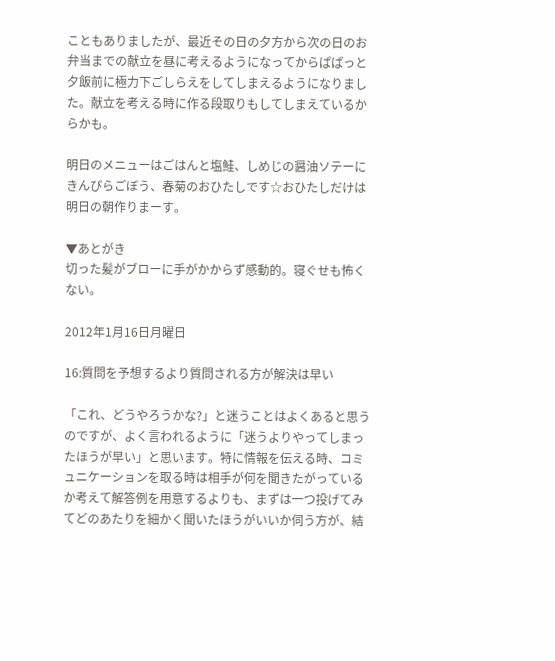こともありましたが、最近その日の夕方から次の日のお弁当までの献立を昼に考えるようになってからぱぱっと夕飯前に極力下ごしらえをしてしまえるようになりました。献立を考える時に作る段取りもしてしまえているからかも。

明日のメニューはごはんと塩鮭、しめじの醤油ソテーにきんぴらごぼう、春菊のおひたしです☆おひたしだけは明日の朝作りまーす。

▼あとがき
切った髪がブローに手がかからず感動的。寝ぐせも怖くない。

2012年1月16日月曜日

16:質問を予想するより質問される方が解決は早い

「これ、どうやろうかな?」と迷うことはよくあると思うのですが、よく言われるように「迷うよりやってしまったほうが早い」と思います。特に情報を伝える時、コミュニケーションを取る時は相手が何を聞きたがっているか考えて解答例を用意するよりも、まずは一つ投げてみてどのあたりを細かく聞いたほうがいいか伺う方が、結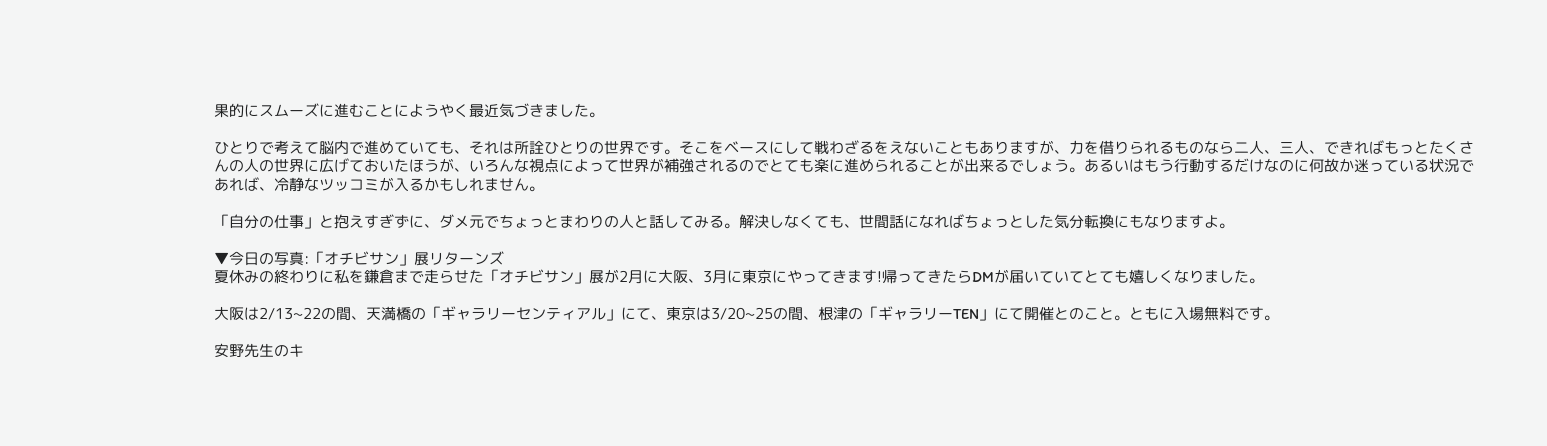果的にスムーズに進むことにようやく最近気づきました。

ひとりで考えて脳内で進めていても、それは所詮ひとりの世界です。そこをベースにして戦わざるをえないこともありますが、力を借りられるものなら二人、三人、できればもっとたくさんの人の世界に広げておいたほうが、いろんな視点によって世界が補強されるのでとても楽に進められることが出来るでしょう。あるいはもう行動するだけなのに何故か迷っている状況であれば、冷静なツッコミが入るかもしれません。

「自分の仕事」と抱えすぎずに、ダメ元でちょっとまわりの人と話してみる。解決しなくても、世間話になればちょっとした気分転換にもなりますよ。

▼今日の写真:「オチビサン」展リターンズ
夏休みの終わりに私を鎌倉まで走らせた「オチビサン」展が2月に大阪、3月に東京にやってきます!帰ってきたらDMが届いていてとても嬉しくなりました。

大阪は2/13~22の間、天満橋の「ギャラリーセンティアル」にて、東京は3/20~25の間、根津の「ギャラリーTEN」にて開催とのこと。ともに入場無料です。

安野先生のキ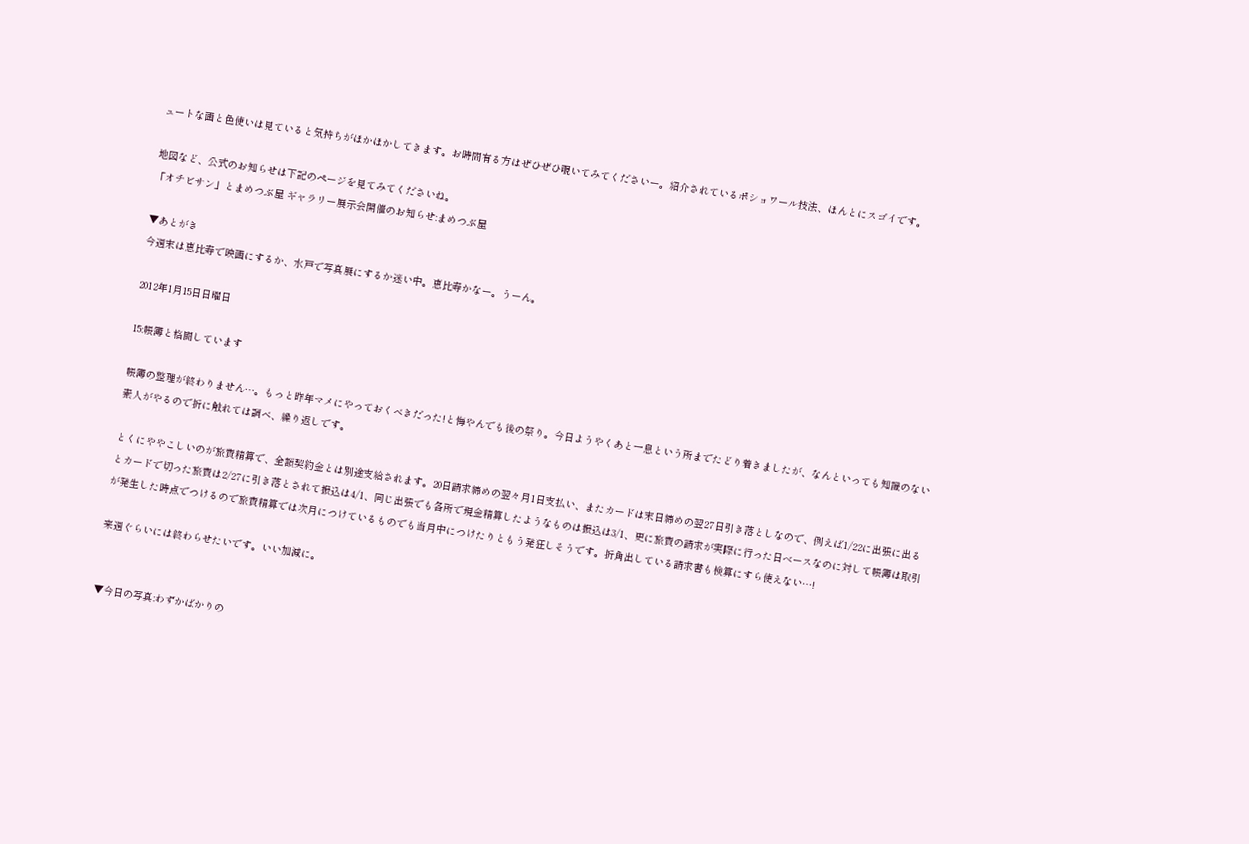ュートな画と色使いは見ていると気持ちがほかほかしてきます。お時間有る方はぜひぜひ覗いてみてくださいー。紹介されているポショワール技法、ほんとにスゴイです。

地図など、公式のお知らせは下記のページを見てみてくださいね。
「オチビサン」とまめつぶ屋 ギャラリー展示会開催のお知らせ:まめつぶ屋

▼あとがき
今週末は恵比寿で映画にするか、水戸で写真展にするか迷い中。恵比寿かなー。うーん。

2012年1月15日日曜日

15:帳簿と格闘しています

帳簿の整理が終わりません…。もっと昨年マメにやっておくべきだった!と悔やんでも後の祭り。今日ようやくあと一息という所までたどり着きましたが、なんといっても知識のない素人がやるので折に触れては調べ、繰り返しです。

とくにややこしいのが旅費精算で、全額契約金とは別途支給されます。20日請求締めの翌々月1日支払い、またカードは末日締めの翌27日引き落としなので、例えば1/22に出張に出るとカードで切った旅費は2/27に引き落とされて振込は4/1、同じ出張でも各所で現金精算したようなものは振込は3/1、更に旅費の請求が実際に行った日ベースなのに対して帳簿は取引が発生した時点でつけるので旅費精算では次月につけているものでも当月中につけたりともう発狂しそうです。折角出している請求書も検算にすら使えない…!

来週ぐらいには終わらせたいです。いい加減に。


▼今日の写真:わずかばかりの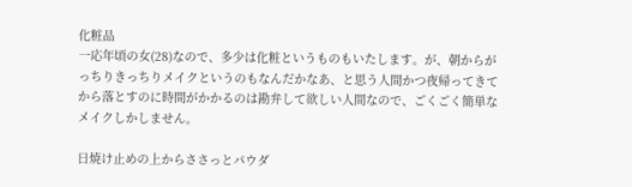化粧品
一応年頃の女(28)なので、多少は化粧というものもいたします。が、朝からがっちりきっちりメイクというのもなんだかなあ、と思う人間かつ夜帰ってきてから落とすのに時間がかかるのは勘弁して欲しい人間なので、ごくごく簡単なメイクしかしません。

日焼け止めの上からささっとパウダ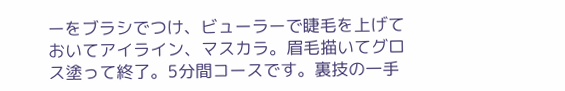ーをブラシでつけ、ビューラーで睫毛を上げておいてアイライン、マスカラ。眉毛描いてグロス塗って終了。5分間コースです。裏技の一手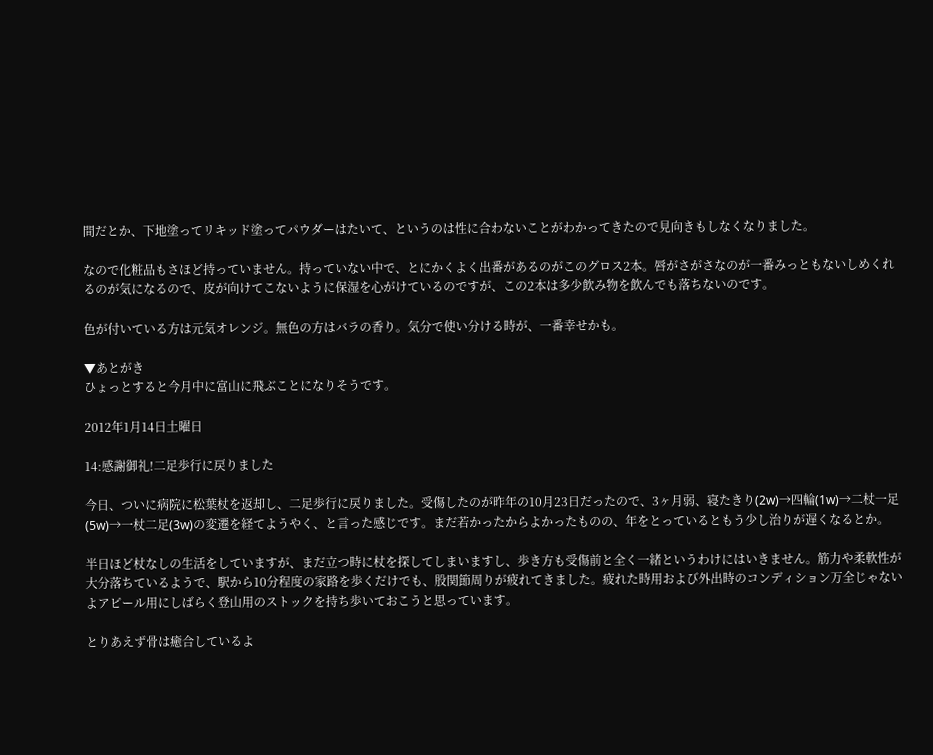間だとか、下地塗ってリキッド塗ってパウダーはたいて、というのは性に合わないことがわかってきたので見向きもしなくなりました。

なので化粧品もさほど持っていません。持っていない中で、とにかくよく出番があるのがこのグロス2本。唇がさがさなのが一番みっともないしめくれるのが気になるので、皮が向けてこないように保湿を心がけているのですが、この2本は多少飲み物を飲んでも落ちないのです。

色が付いている方は元気オレンジ。無色の方はバラの香り。気分で使い分ける時が、一番幸せかも。

▼あとがき
ひょっとすると今月中に富山に飛ぶことになりそうです。

2012年1月14日土曜日

14:感謝御礼!二足歩行に戻りました

今日、ついに病院に松葉杖を返却し、二足歩行に戻りました。受傷したのが昨年の10月23日だったので、3ヶ月弱、寝たきり(2w)→四輪(1w)→二杖一足(5w)→一杖二足(3w)の変遷を経てようやく、と言った感じです。まだ若かったからよかったものの、年をとっているともう少し治りが遅くなるとか。

半日ほど杖なしの生活をしていますが、まだ立つ時に杖を探してしまいますし、歩き方も受傷前と全く一緒というわけにはいきません。筋力や柔軟性が大分落ちているようで、駅から10分程度の家路を歩くだけでも、股関節周りが疲れてきました。疲れた時用および外出時のコンディション万全じゃないよアピール用にしばらく登山用のストックを持ち歩いておこうと思っています。

とりあえず骨は癒合しているよ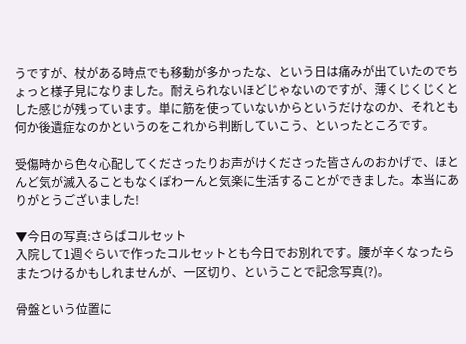うですが、杖がある時点でも移動が多かったな、という日は痛みが出ていたのでちょっと様子見になりました。耐えられないほどじゃないのですが、薄くじくじくとした感じが残っています。単に筋を使っていないからというだけなのか、それとも何か後遺症なのかというのをこれから判断していこう、といったところです。

受傷時から色々心配してくださったりお声がけくださった皆さんのおかげで、ほとんど気が滅入ることもなくぽわーんと気楽に生活することができました。本当にありがとうございました!

▼今日の写真:さらばコルセット
入院して1週ぐらいで作ったコルセットとも今日でお別れです。腰が辛くなったらまたつけるかもしれませんが、一区切り、ということで記念写真(?)。

骨盤という位置に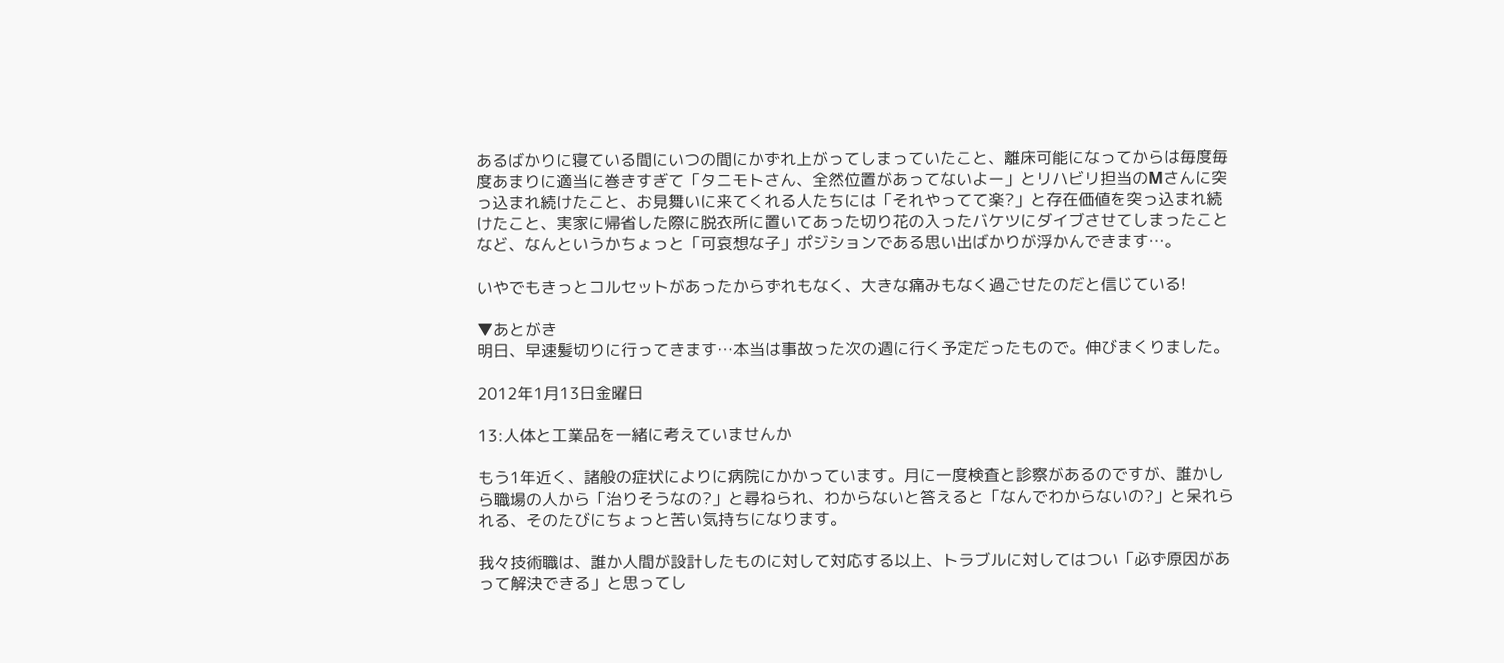あるばかりに寝ている間にいつの間にかずれ上がってしまっていたこと、離床可能になってからは毎度毎度あまりに適当に巻きすぎて「タニモトさん、全然位置があってないよー」とリハビリ担当のMさんに突っ込まれ続けたこと、お見舞いに来てくれる人たちには「それやってて楽?」と存在価値を突っ込まれ続けたこと、実家に帰省した際に脱衣所に置いてあった切り花の入ったバケツにダイブさせてしまったことなど、なんというかちょっと「可哀想な子」ポジションである思い出ばかりが浮かんできます…。

いやでもきっとコルセットがあったからずれもなく、大きな痛みもなく過ごせたのだと信じている!

▼あとがき
明日、早速髪切りに行ってきます…本当は事故った次の週に行く予定だったもので。伸びまくりました。

2012年1月13日金曜日

13:人体と工業品を一緒に考えていませんか

もう1年近く、諸般の症状によりに病院にかかっています。月に一度検査と診察があるのですが、誰かしら職場の人から「治りそうなの?」と尋ねられ、わからないと答えると「なんでわからないの?」と呆れられる、そのたびにちょっと苦い気持ちになります。

我々技術職は、誰か人間が設計したものに対して対応する以上、トラブルに対してはつい「必ず原因があって解決できる」と思ってし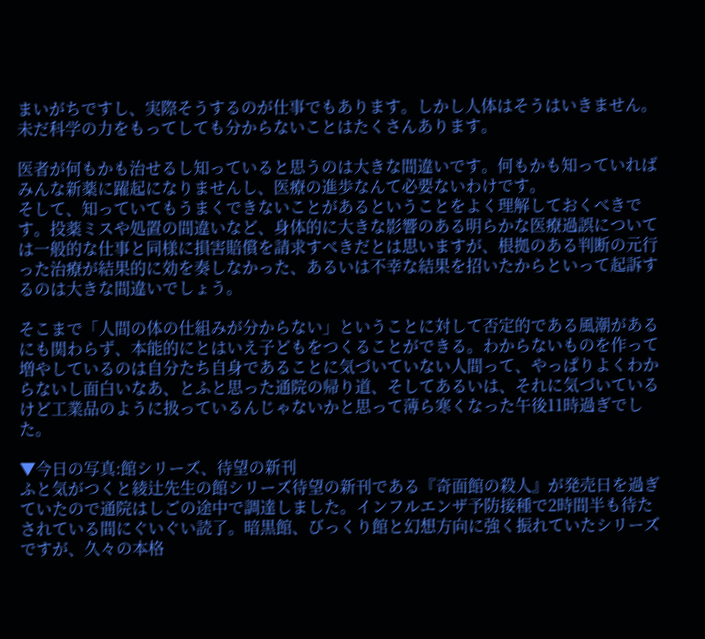まいがちですし、実際そうするのが仕事でもあります。しかし人体はそうはいきません。未だ科学の力をもってしても分からないことはたくさんあります。

医者が何もかも治せるし知っていると思うのは大きな間違いです。何もかも知っていればみんな新薬に躍起になりませんし、医療の進歩なんて必要ないわけです。
そして、知っていてもうまくできないことがあるということをよく理解しておくべきです。投薬ミスや処置の間違いなど、身体的に大きな影響のある明らかな医療過誤については一般的な仕事と同様に損害賠償を請求すべきだとは思いますが、根拠のある判断の元行った治療が結果的に効を奏しなかった、あるいは不幸な結果を招いたからといって起訴するのは大きな間違いでしょう。

そこまで「人間の体の仕組みが分からない」ということに対して否定的である風潮があるにも関わらず、本能的にとはいえ子どもをつくることができる。わからないものを作って増やしているのは自分たち自身であることに気づいていない人間って、やっぱりよくわからないし面白いなあ、とふと思った通院の帰り道、そしてあるいは、それに気づいているけど工業品のように扱っているんじゃないかと思って薄ら寒くなった午後11時過ぎでした。

▼今日の写真:館シリーズ、待望の新刊
ふと気がつくと綾辻先生の館シリーズ待望の新刊である『奇面館の殺人』が発売日を過ぎていたので通院はしごの途中で調達しました。インフルエンザ予防接種で2時間半も待たされている間にぐいぐい読了。暗黒館、びっくり館と幻想方向に強く振れていたシリーズですが、久々の本格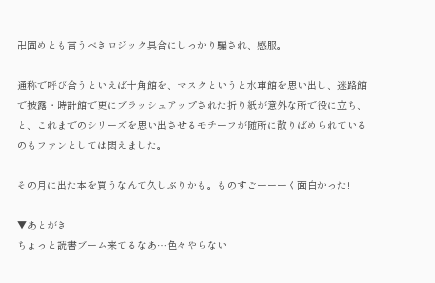卍固めとも言うべきロジック具合にしっかり騙され、感服。

通称で呼び合うといえば十角館を、マスクというと水車館を思い出し、迷路館で披露・時計館で更にブラッシュアップされた折り紙が意外な所で役に立ち、と、これまでのシリーズを思い出させるモチーフが随所に散りばめられているのもファンとしては悶えました。

その月に出た本を買うなんて久しぶりかも。ものすごーーーく面白かった!

▼あとがき
ちょっと読書ブーム来てるなあ…色々やらない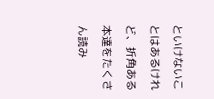といけないことはあるけれど、折角ある本達をたくさん読み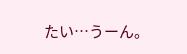たい…うーん。